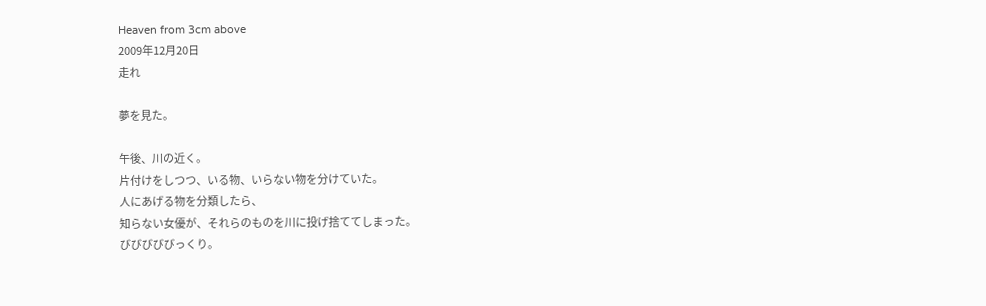Heaven from 3cm above
2009年12月20日
走れ

夢を見た。

午後、川の近く。
片付けをしつつ、いる物、いらない物を分けていた。
人にあげる物を分類したら、
知らない女優が、それらのものを川に投げ捨ててしまった。
びびびびびっくり。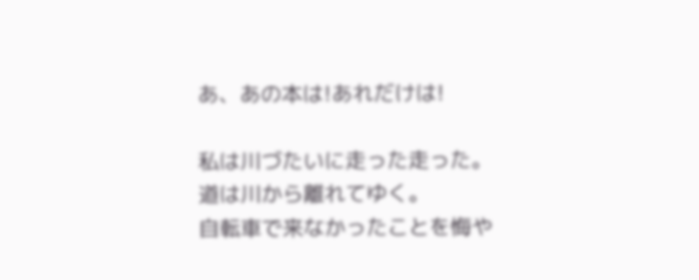あ、あの本は!あれだけは!

私は川づたいに走った走った。
道は川から離れてゆく。
自転車で来なかったことを悔や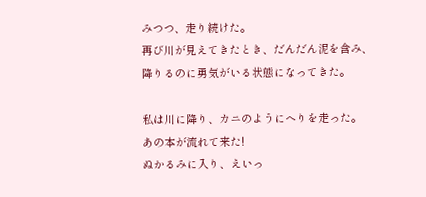みつつ、走り続けた。
再び川が見えてきたとき、だんだん泥を含み、
降りるのに勇気がいる状態になってきた。

私は川に降り、カニのようにへりを走った。
あの本が流れて来た!
ぬかるみに入り、えいっ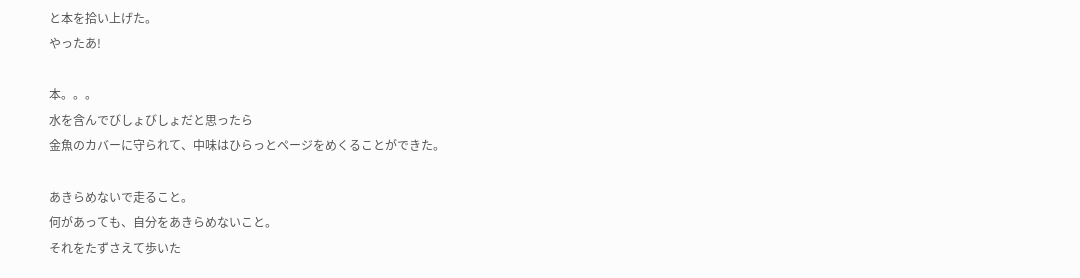と本を拾い上げた。
やったあ!

本。。。
水を含んでびしょびしょだと思ったら
金魚のカバーに守られて、中味はひらっとページをめくることができた。

あきらめないで走ること。
何があっても、自分をあきらめないこと。
それをたずさえて歩いた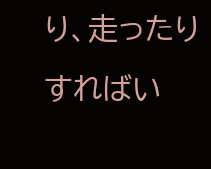り、走ったりすればい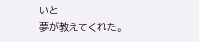いと
夢が教えてくれた。